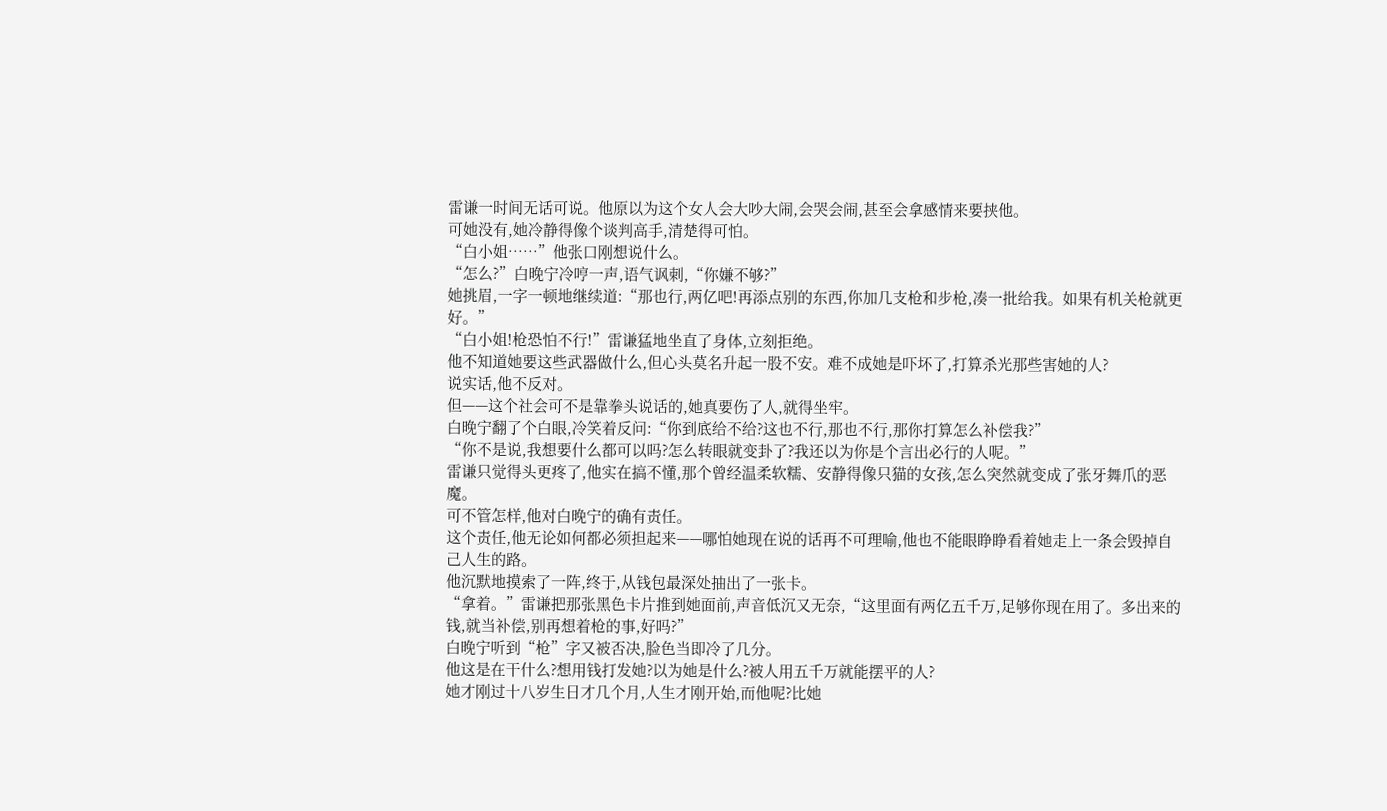雷谦一时间无话可说。他原以为这个女人会大吵大闹,会哭会闹,甚至会拿感情来要挟他。
可她没有,她冷静得像个谈判高手,清楚得可怕。
“白小姐……”他张口刚想说什么。
“怎么?”白晚宁冷哼一声,语气讽刺,“你嫌不够?”
她挑眉,一字一顿地继续道:“那也行,两亿吧!再添点别的东西,你加几支枪和步枪,凑一批给我。如果有机关枪就更好。”
“白小姐!枪恐怕不行!”雷谦猛地坐直了身体,立刻拒绝。
他不知道她要这些武器做什么,但心头莫名升起一股不安。难不成她是吓坏了,打算杀光那些害她的人?
说实话,他不反对。
但——这个社会可不是靠拳头说话的,她真要伤了人,就得坐牢。
白晚宁翻了个白眼,冷笑着反问:“你到底给不给?这也不行,那也不行,那你打算怎么补偿我?”
“你不是说,我想要什么都可以吗?怎么转眼就变卦了?我还以为你是个言出必行的人呢。”
雷谦只觉得头更疼了,他实在搞不懂,那个曾经温柔软糯、安静得像只猫的女孩,怎么突然就变成了张牙舞爪的恶魔。
可不管怎样,他对白晚宁的确有责任。
这个责任,他无论如何都必须担起来——哪怕她现在说的话再不可理喻,他也不能眼睁睁看着她走上一条会毁掉自己人生的路。
他沉默地摸索了一阵,终于,从钱包最深处抽出了一张卡。
“拿着。”雷谦把那张黑色卡片推到她面前,声音低沉又无奈,“这里面有两亿五千万,足够你现在用了。多出来的钱,就当补偿,别再想着枪的事,好吗?”
白晚宁听到“枪”字又被否决,脸色当即冷了几分。
他这是在干什么?想用钱打发她?以为她是什么?被人用五千万就能摆平的人?
她才刚过十八岁生日才几个月,人生才刚开始,而他呢?比她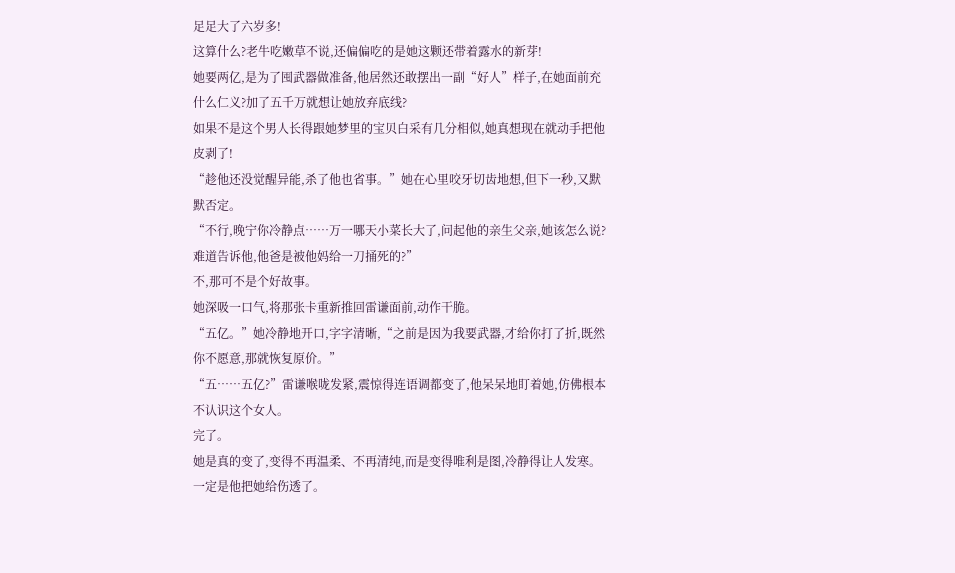足足大了六岁多!
这算什么?老牛吃嫩草不说,还偏偏吃的是她这颗还带着露水的新芽!
她要两亿,是为了囤武器做准备,他居然还敢摆出一副“好人”样子,在她面前充什么仁义?加了五千万就想让她放弃底线?
如果不是这个男人长得跟她梦里的宝贝白采有几分相似,她真想现在就动手把他皮剥了!
“趁他还没觉醒异能,杀了他也省事。”她在心里咬牙切齿地想,但下一秒,又默默否定。
“不行,晚宁你冷静点……万一哪天小菜长大了,问起他的亲生父亲,她该怎么说?难道告诉他,他爸是被他妈给一刀捅死的?”
不,那可不是个好故事。
她深吸一口气,将那张卡重新推回雷谦面前,动作干脆。
“五亿。”她冷静地开口,字字清晰,“之前是因为我要武器,才给你打了折,既然你不愿意,那就恢复原价。”
“五……五亿?”雷谦喉咙发紧,震惊得连语调都变了,他呆呆地盯着她,仿佛根本不认识这个女人。
完了。
她是真的变了,变得不再温柔、不再清纯,而是变得唯利是图,冷静得让人发寒。
一定是他把她给伤透了。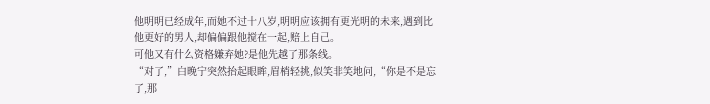他明明已经成年,而她不过十八岁,明明应该拥有更光明的未来,遇到比他更好的男人,却偏偏跟他搅在一起,赔上自己。
可他又有什么资格嫌弃她?是他先越了那条线。
“对了,”白晚宁突然抬起眼眸,眉梢轻挑,似笑非笑地问,“你是不是忘了,那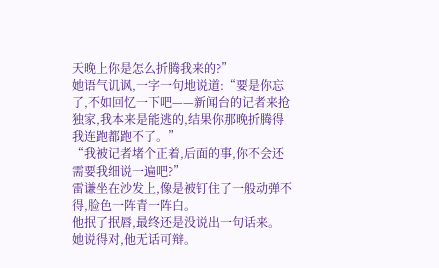天晚上你是怎么折腾我来的?”
她语气讥讽,一字一句地说道:“要是你忘了,不如回忆一下吧——新闻台的记者来抢独家,我本来是能逃的,结果你那晚折腾得我连跑都跑不了。”
“我被记者堵个正着,后面的事,你不会还需要我细说一遍吧?”
雷谦坐在沙发上,像是被钉住了一般动弹不得,脸色一阵青一阵白。
他抿了抿唇,最终还是没说出一句话来。
她说得对,他无话可辩。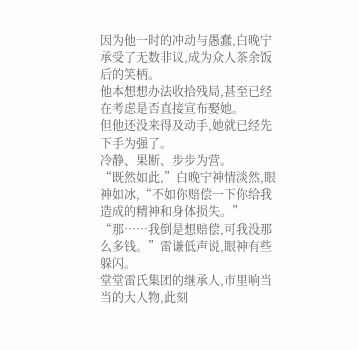因为他一时的冲动与愚蠢,白晚宁承受了无数非议,成为众人茶余饭后的笑柄。
他本想想办法收拾残局,甚至已经在考虑是否直接宣布娶她。
但他还没来得及动手,她就已经先下手为强了。
冷静、果断、步步为营。
“既然如此,”白晚宁神情淡然,眼神如冰,“不如你赔偿一下你给我造成的精神和身体损失。”
“那……我倒是想赔偿,可我没那么多钱。”雷谦低声说,眼神有些躲闪。
堂堂雷氏集团的继承人,市里响当当的大人物,此刻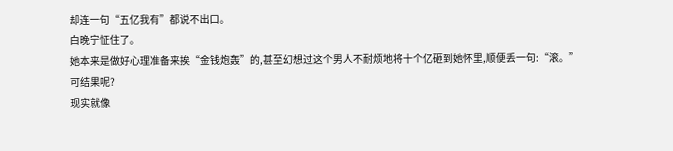却连一句“五亿我有”都说不出口。
白晚宁怔住了。
她本来是做好心理准备来挨“金钱炮轰”的,甚至幻想过这个男人不耐烦地将十个亿砸到她怀里,顺便丢一句:“滚。”
可结果呢?
现实就像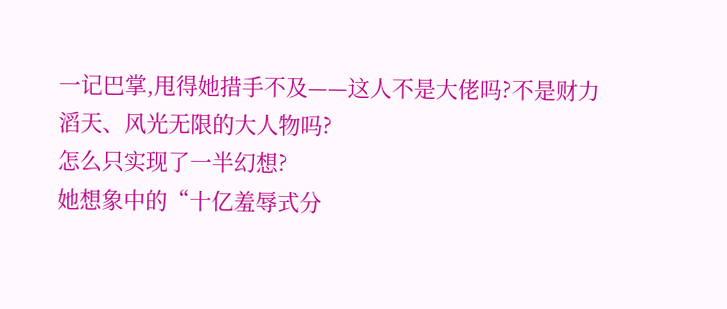一记巴掌,甩得她措手不及——这人不是大佬吗?不是财力滔天、风光无限的大人物吗?
怎么只实现了一半幻想?
她想象中的“十亿羞辱式分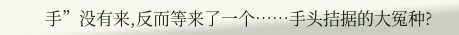手”没有来,反而等来了一个……手头拮据的大冤种?